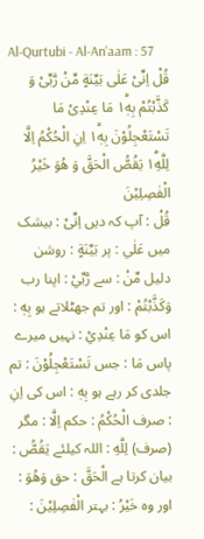Al-Qurtubi - Al-An'aam : 57
قُلْ اِنِّیْ عَلٰى بَیِّنَةٍ مِّنْ رَّبِّیْ وَ كَذَّبْتُمْ بِهٖ١ؕ مَا عِنْدِیْ مَا تَسْتَعْجِلُوْنَ بِهٖ١ؕ اِنِ الْحُكْمُ اِلَّا لِلّٰهِ١ؕ یَقُصُّ الْحَقَّ وَ هُوَ خَیْرُ الْفٰصِلِیْنَ
قُلْ : آپ کہ دیں اِنِّىْ : بیشک میں عَلٰي : پر بَيِّنَةٍ : روشن دلیل مِّنْ : سے رَّبِّيْ : اپنا رب وَكَذَّبْتُمْ : اور تم جھٹلاتے ہو بِهٖ : اس کو مَا عِنْدِيْ : نہیں میرے پاس مَا : جس تَسْتَعْجِلُوْنَ : تم جلدی کر رہے ہو بِهٖ : اس کی اِنِ : صرف الْحُكْمُ : حکم اِلَّا : مگر (صرف) لِلّٰهِ : اللہ کیلئے يَقُصُّ : بیان کرتا ہے الْحَقَّ : حق وَهُوَ : اور وہ خَيْرُ : بہتر الْفٰصِلِيْنَ :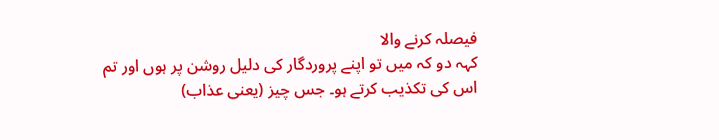فیصلہ کرنے والا
کہہ دو کہ میں تو اپنے پروردگار کی دلیل روشن پر ہوں اور تم اس کی تکذیب کرتے ہو۔ جس چیز (یعنی عذاب)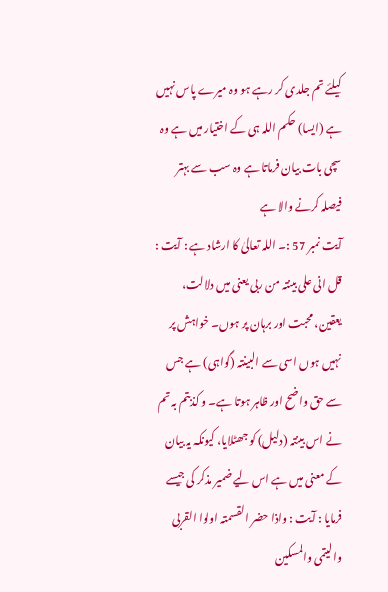کیلئے تم جلدی کر رہے ہو وہ میرے پاس نہیں ہے (ایسا) حکم اللہ ہی کے اختیار میں ہے وہ سچی بات بیان فرماتا ہے وہ سب سے بہتر فیصلہ کرنے والا ہے
آیت نمبر 57 :۔ اللہ تعالیٰ کا ارشاد ہے : آیت : قل انی علی بینتہ من ربی یعنی میں دلالت، یعقین، محبت اور برہان پر ہوں۔ خواہش پر نہیں ہوں اسی سے البینتہ (گواہی) ہے جس سے حق واضح اور ظاہر ہوتا ہے۔ و کذبتم بہ تم نے اس بینتہ (دلیل) کو جھٹلایا، کیونکہ یہ بیان کے معنی میں ہے اس لیے ضمیر مذکر کی جیسے فرمایا : آیت : واذا حضر القسمتہ اولوا القربی والیتمی والمسکین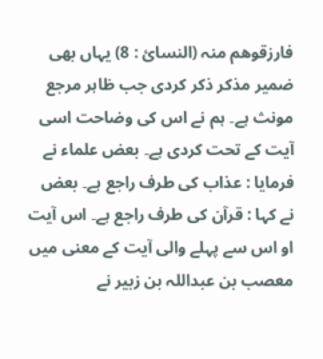فارزقوھم منہ (النسائ : 8) یہاں بھی ضمیر مذکر ذکر کردی جب ظاہر مرجع مونث ہے۔ ہم نے اس کی وضاحت اسی آیت کے تحت کردی ہے۔ بعض علماء نے فرمایا : عذاب کی طرف راجع ہے۔ بعض نے کہا : قرآن کی طرف راجع ہے۔ اس آیت او اس سے پہلے والی آیت کے معنی میں معصب بن عبداللہ بن زبیر نے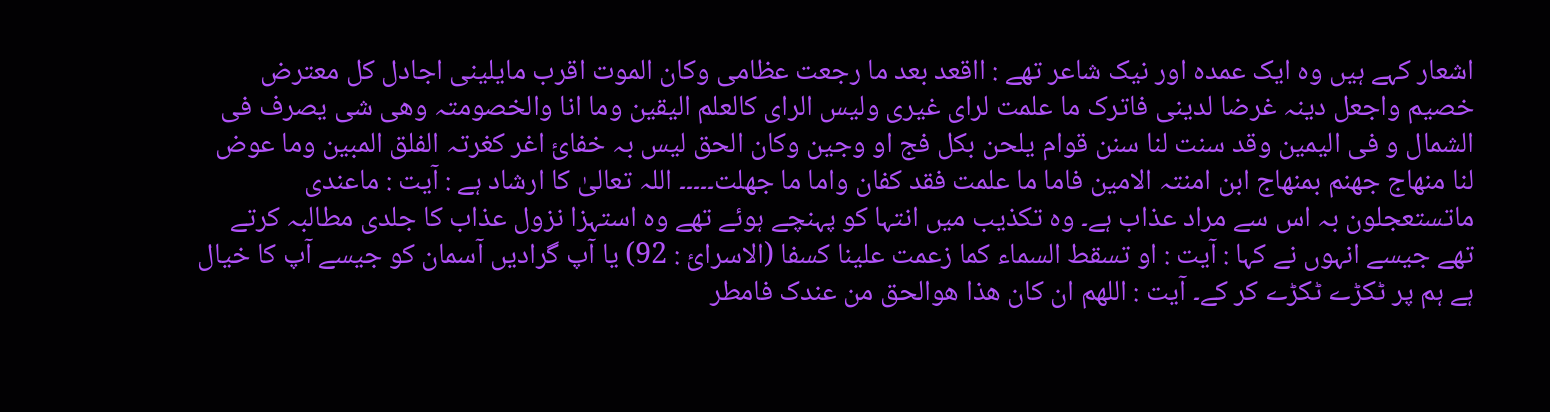اشعار کہے ہیں وہ ایک عمدہ اور نیک شاعر تھے : ااقعد بعد ما رجعت عظامی وکان الموت اقرب مایلینی اجادل کل معترض خصیم واجعل دینہ غرضا لدینی فاترک ما علمت لرای غیری ولیس الرای کالعلم الیقین وما انا والخصومتہ وھی شی یصرف فی الشمال و فی الیمین وقد سنت لنا سنن قوام یلحن بکل فج او وجین وکان الحق لیس بہ خفائ اغر کغرتہ الفلق المبین وما عوض لنا منھاج جھنم بمنھاج ابن امنتہ الامین فاما ما علمت فقد کفان واما ما جھلت۔۔۔۔۔ اللہ تعالیٰ کا ارشاد ہے : آیت : ماعندی ماتستعجلون بہ اس سے مراد عذاب ہے۔ وہ تکذیب میں انتہا کو پہنچے ہوئے تھے وہ استہزا نزول عذاب کا جلدی مطالبہ کرتے تھے جیسے انہوں نے کہا : آیت : او تسقط السماء کما زعمت علینا کسفا (الاسرائ : 92) یا آپ گرادیں آسمان کو جیسے آپ کا خیال ہے ہم پر ٹکڑے ٹکڑے کر کے۔ آیت : اللھم ان کان ھذا ھوالحق من عندک فامطر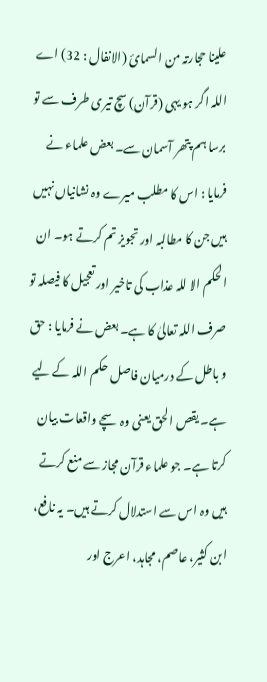علینا حجارتہ من السمائ (الانفال : 32) اے اللہ اگر ہو یہی (قرآن) سچ تیری طرف سے تو برسا ہم پتھر آسمان سے۔ بعض علماء نے فرمایا : اس کا مطلب میرے وہ نشانیاں نہیں ہیں جن کا مطالبہ اور تجویز تم کرتے ہو۔ ان الحکم الا للہ عذاب کی تاخیر اور تعجیل کا فیصلہ تو صرف اللہ تعالیٰ کا ہے۔ بعض نے فرمایا : حق و باطل کے درمیان فاصل حکم اللہ کے لیے ہے۔ یقص الحق یعنی وہ سچے واقعات بیان کرتا ہے۔ جو علماء قرآن مجاز سے منع کرتے ہیں وہ اس سے استدلال کرتے ہیں۔ یہ نافع، ابن کثیر، عاصم، مجاہد، اعرج اور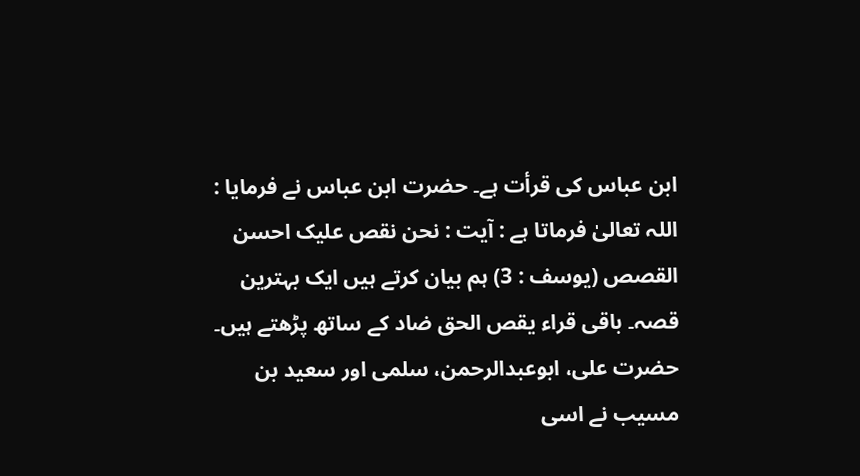ابن عباس کی قرأت ہے۔ حضرت ابن عباس نے فرمایا : اللہ تعالیٰ فرماتا ہے : آیت : نحن نقص علیک احسن القصص (یوسف : 3) ہم بیان کرتے ہیں ایک بہترین قصہ۔ باقی قراء یقص الحق ضاد کے ساتھ پڑھتے ہیں۔ حضرت علی، ابوعبدالرحمن، سلمی اور سعید بن مسیب نے اسی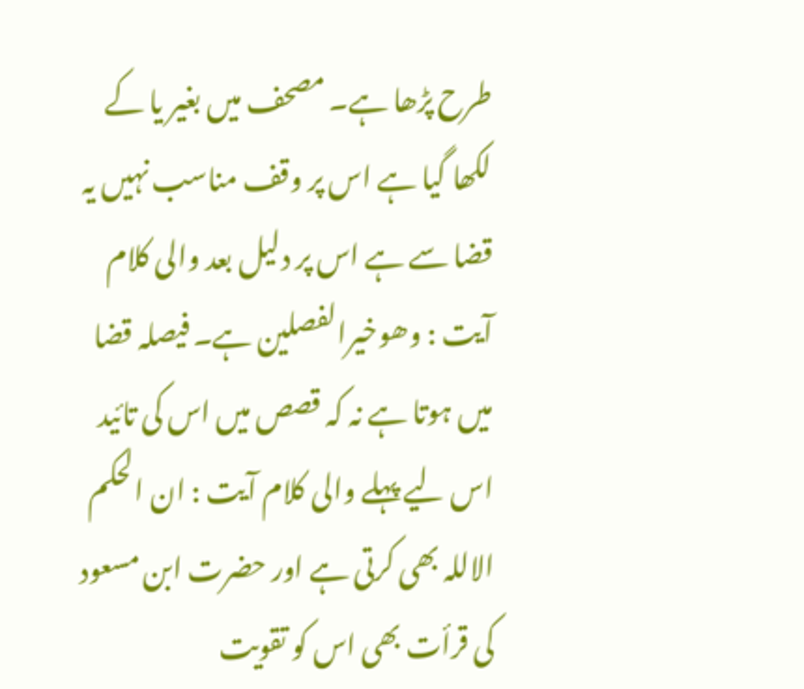طرح پڑھا ہے۔ مصحف میں بغیر یا کے لکھا گیا ہے اس پر وقف مناسب نہیں یہ قضا سے ہے اس پر دلیل بعد والی کلام آیت : وھوخیرالفصلین ہے۔ فیصلہ قضا میں ہوتا ہے نہ کہ قصص میں اس کی تائید اس لیے پہلے والی کلام آیت : ان الحکم الاللہ بھی کرتی ہے اور حضرت ابن مسعود کی قرأت بھی اس کو تقویت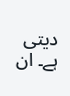دیتی ہے۔ ان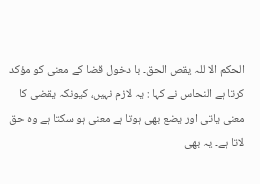الحکم الا للہ یقص الحق۔ با دخول قضا کے معنی کو مؤکد کرتا ہے النحاس نے کہا : یہ لازم نہیں، کیونکہ یقضی کا معنی یاتی اور یضع بھی ہوتا ہے معنی ہو سکتا ہے وہ حق لاتا ہے۔ یہ بھی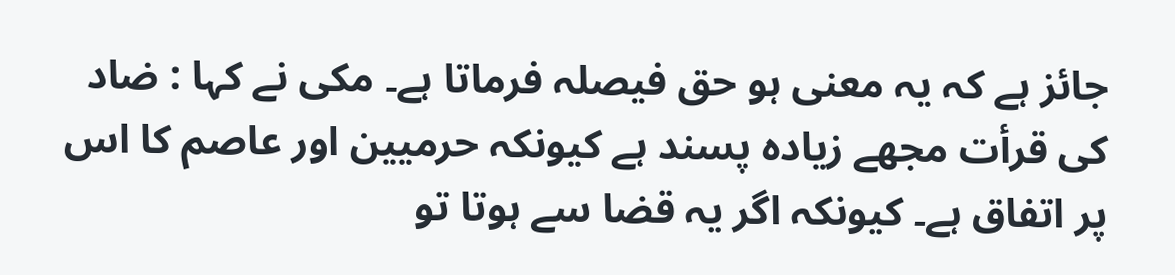جائز ہے کہ یہ معنی ہو حق فیصلہ فرماتا ہے۔ مکی نے کہا : ضاد کی قرأت مجھے زیادہ پسند ہے کیونکہ حرمیین اور عاصم کا اس پر اتفاق ہے۔ کیونکہ اگر یہ قضا سے ہوتا تو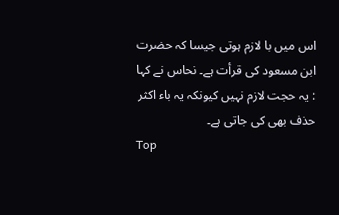اس میں با لازم ہوتی جیسا کہ حضرت ابن مسعود کی قرأت ہے۔ نحاس نے کہا : یہ حجت لازم نہیں کیونکہ یہ باء اکثر حذف بھی کی جاتی ہے۔
Top